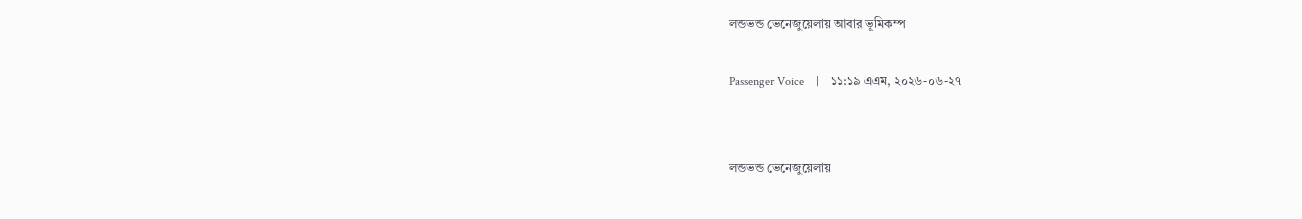লন্ডভন্ড ভেনেজুয়েলায় আবার ভূমিকম্প

Passenger Voice    |    ১১:১৯ এএম, ২০২৬-০৬-২৭


লন্ডভন্ড ভেনেজুয়েলায়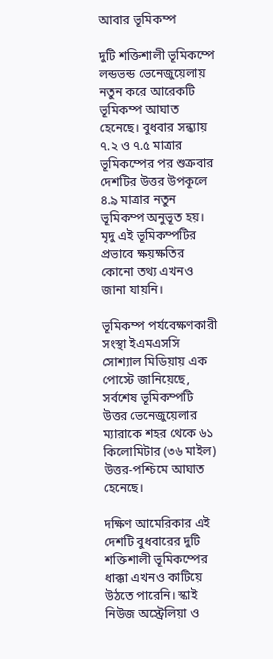আবার ভূমিকম্প

দুটি শক্তিশালী ভূমিকম্পে লন্ডভন্ড ভেনেজুয়েলায় নতুন করে আরেকটি ভূমিকম্প আঘাত হেনেছে। বুধবার সন্ধ্যায় ৭.২ ও ৭.৫ মাত্রার ভূমিকম্পের পর শুক্রবার দেশটির উত্তর উপকূলে ৪.৯ মাত্রার নতুন ভূমিকম্প অনুভূত হয়। মৃদু এই ভূমিকম্পটির প্রভাবে ক্ষয়ক্ষতির কোনো তথ্য এখনও জানা যায়নি।

ভূমিকম্প পর্যবেক্ষণকারী সংস্থা ইএমএসসি সোশ্যাল মিডিয়ায় এক পোস্টে জানিয়েছে, সর্বশেষ ভূমিকম্পটি উত্তর ভেনেজুয়েলার ম্যারাকে শহর থেকে ৬১ কিলোমিটার (৩৬ মাইল) উত্তর-পশ্চিমে আঘাত হেনেছে।

দক্ষিণ আমেরিকার এই দেশটি বুধবারের দুটি শক্তিশালী ভূমিকম্পের ধাক্কা এখনও কাটিয়ে উঠতে পারেনি। স্কাই নিউজ অস্ট্রেলিয়া ও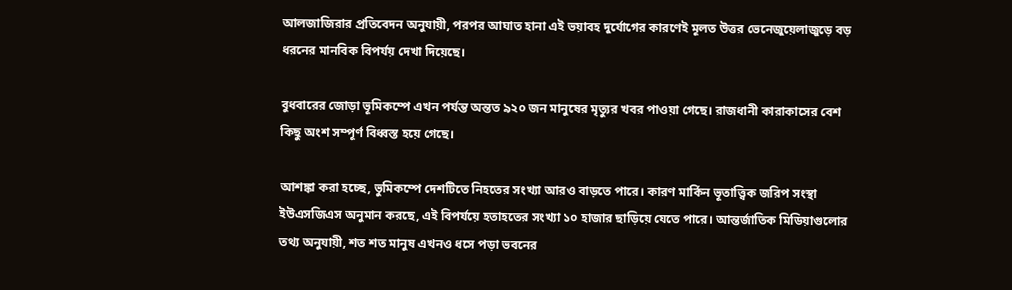আলজাজিরার প্রতিবেদন অনুযায়ী, পরপর আঘাত হানা এই ভয়াবহ দুর্যোগের কারণেই মূলত উত্তর ভেনেজুয়েলাজুড়ে বড় ধরনের মানবিক বিপর্যয় দেখা দিয়েছে।

বুধবারের জোড়া ভূমিকম্পে এখন পর্যন্ত অন্তত ৯২০ জন মানুষের মৃত্যুর খবর পাওয়া গেছে। রাজধানী কারাকাসের বেশ কিছু অংশ সম্পূর্ণ বিধ্বস্ত হয়ে গেছে।

আশঙ্কা করা হচ্ছে, ভুমিকম্পে দেশটিতে নিহতের সংখ্যা আরও বাড়তে পারে। কারণ মার্কিন ভূতাত্ত্বিক জরিপ সংস্থা ইউএসজিএস অনুমান করছে, এই বিপর্যয়ে হতাহতের সংখ্যা ১০ হাজার ছাড়িয়ে যেতে পারে। আন্তর্জাতিক মিডিয়াগুলোর তথ্য অনুযায়ী, শত শত মানুষ এখনও ধসে পড়া ভবনের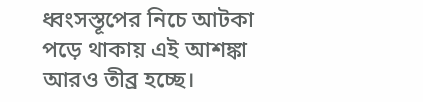ধ্বংসস্তূপের নিচে আটকা পড়ে থাকায় এই আশঙ্কা আরও তীব্র হচ্ছে।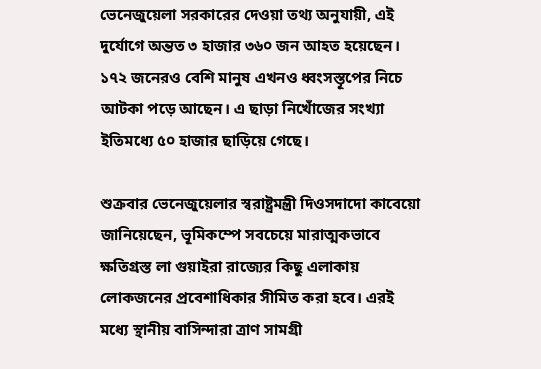ভেনেজুয়েলা সরকারের দেওয়া তথ্য অনুযায়ী, এই দুর্যোগে অন্তত ৩ হাজার ৩৬০ জন আহত হয়েছেন। ১৭২ জনেরও বেশি মানুষ এখনও ধ্বংসস্তূপের নিচে আটকা পড়ে আছেন। এ ছাড়া নিখোঁজের সংখ্যা ইতিমধ্যে ৫০ হাজার ছাড়িয়ে গেছে।

শুক্রবার ভেনেজুয়েলার স্বরাষ্ট্রমন্ত্রী দিওসদাদো কাবেয়ো জানিয়েছেন, ভূমিকম্পে সবচেয়ে মারাত্মকভাবে ক্ষতিগ্রস্ত লা গুয়াইরা রাজ্যের কিছু এলাকায় লোকজনের প্রবেশাধিকার সীমিত করা হবে। এরই মধ্যে স্থানীয় বাসিন্দারা ত্রাণ সামগ্রী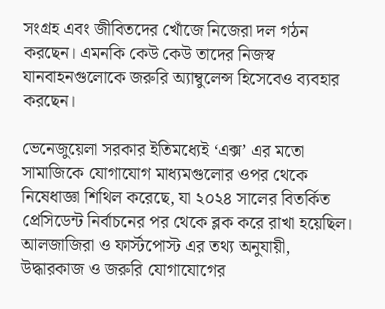সংগ্রহ এবং জীবিতদের খোঁজে নিজেরা দল গঠন করছেন। এমনকি কেউ কেউ তাদের নিজস্ব যানবাহনগুলোকে জরুরি অ্যাম্বুলেন্স হিসেবেও ব্যবহার করছেন।

ভেনেজুয়েলা সরকার ইতিমধ্যেই ‘এক্স’ এর মতো সামাজিকে যোগাযোগ মাধ্যমগুলোর ওপর থেকে নিষেধাজ্ঞা শিথিল করেছে, যা ২০২৪ সালের বিতর্কিত প্রেসিডেন্ট নির্বাচনের পর থেকে ব্লক করে রাখা হয়েছিল। আলজাজিরা ও ফার্স্টপোস্ট এর তথ্য অনুযায়ী, উদ্ধারকাজ ও জরুরি যোগাযোগের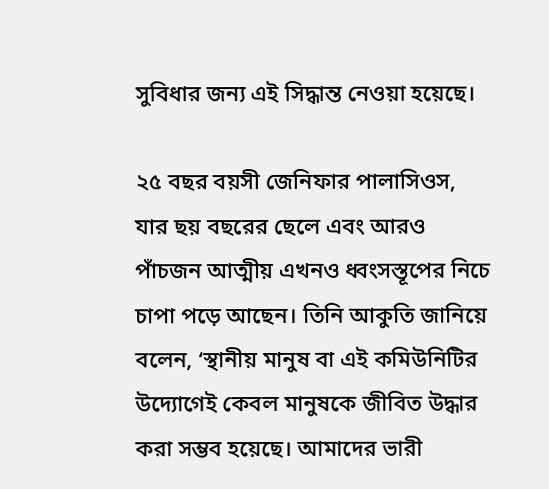সুবিধার জন্য এই সিদ্ধান্ত নেওয়া হয়েছে।

২৫ বছর বয়সী জেনিফার পালাসিওস, যার ছয় বছরের ছেলে এবং আরও পাঁচজন আত্মীয় এখনও ধ্বংসস্তূপের নিচে চাপা পড়ে আছেন। তিনি আকুতি জানিয়ে বলেন, ‘স্থানীয় মানুষ বা এই কমিউনিটির উদ্যোগেই কেবল মানুষকে জীবিত উদ্ধার করা সম্ভব হয়েছে। আমাদের ভারী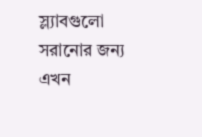স্ল্যাবগুলো সরানোর জন্য এখন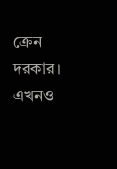ক্রেন দরকার। এখনও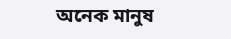অনেক মানুষ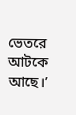ভেতরে আটকে আছে।’